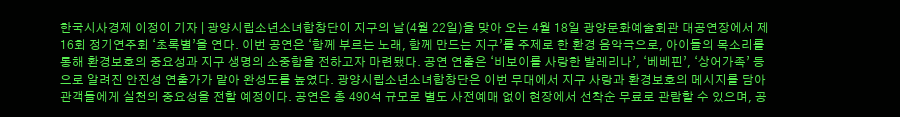한국시사경제 이정이 기자 | 광양시립소년소녀합창단이 지구의 날(4월 22일)을 맞아 오는 4월 18일 광양문화예술회관 대공연장에서 제16회 정기연주회 ‘초록별’을 연다. 이번 공연은 ‘함께 부르는 노래, 함께 만드는 지구’를 주제로 한 환경 음악극으로, 아이들의 목소리를 통해 환경보호의 중요성과 지구 생명의 소중함을 전하고자 마련됐다. 공연 연출은 ‘비보이를 사랑한 발레리나’, ‘베베핀’, ‘상어가족’ 등으로 알려진 안진성 연출가가 맡아 완성도를 높였다. 광양시립소년소녀합창단은 이번 무대에서 지구 사랑과 환경보호의 메시지를 담아 관객들에게 실천의 중요성을 전할 예정이다. 공연은 총 490석 규모로 별도 사전예매 없이 현장에서 선착순 무료로 관람할 수 있으며, 공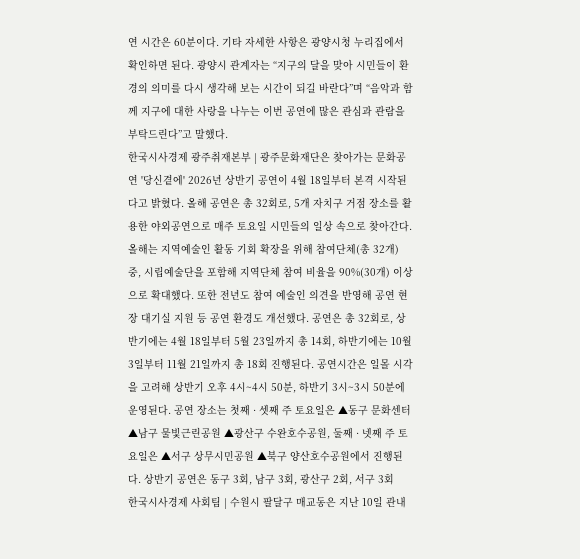연 시간은 60분이다. 기타 자세한 사항은 광양시청 누리집에서 확인하면 된다. 광양시 관계자는 “지구의 달을 맞아 시민들이 환경의 의미를 다시 생각해 보는 시간이 되길 바란다”며 “음악과 함께 지구에 대한 사랑을 나누는 이번 공연에 많은 관심과 관람을 부탁드린다”고 말했다.
한국시사경제 광주취재본부 | 광주문화재단은 찾아가는 문화공연 '당신곁에' 2026년 상반기 공연이 4월 18일부터 본격 시작된다고 밝혔다. 올해 공연은 총 32회로, 5개 자치구 거점 장소를 활용한 야외공연으로 매주 토요일 시민들의 일상 속으로 찾아간다. 올해는 지역예술인 활동 기회 확장을 위해 참여단체(총 32개) 중, 시립예술단을 포함해 지역단체 참여 비율을 90%(30개) 이상으로 확대했다. 또한 전년도 참여 예술인 의견을 반영해 공연 현장 대기실 지원 등 공연 환경도 개선했다. 공연은 총 32회로, 상반기에는 4월 18일부터 5월 23일까지 총 14회, 하반기에는 10월 3일부터 11월 21일까지 총 18회 진행된다. 공연시간은 일몰 시각을 고려해 상반기 오후 4시~4시 50분, 하반기 3시~3시 50분에 운영된다. 공연 장소는 첫째 · 셋째 주 토요일은 ▲동구 문화센터 ▲남구 물빛근린공원 ▲광산구 수완호수공원, 둘째 · 넷째 주 토요일은 ▲서구 상무시민공원 ▲북구 양산호수공원에서 진행된다. 상반기 공연은 동구 3회, 남구 3회, 광산구 2회, 서구 3회
한국시사경제 사회팀 | 수원시 팔달구 매교동은 지난 10일 관내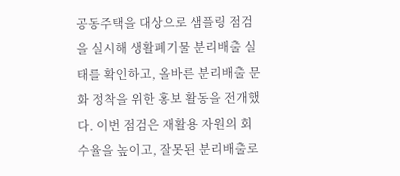공동주택을 대상으로 샘플링 점검을 실시해 생활폐기물 분리배출 실태를 확인하고, 올바른 분리배출 문화 정착을 위한 홍보 활동을 전개했다. 이번 점검은 재활용 자원의 회수율을 높이고, 잘못된 분리배출로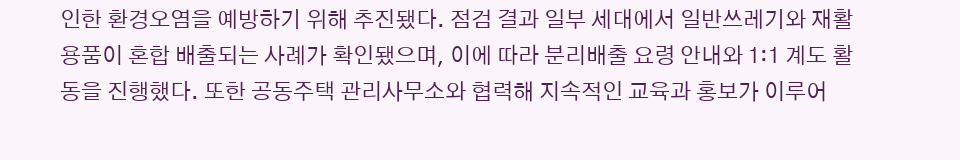인한 환경오염을 예방하기 위해 추진됐다. 점검 결과 일부 세대에서 일반쓰레기와 재활용품이 혼합 배출되는 사례가 확인됐으며, 이에 따라 분리배출 요령 안내와 1:1 계도 활동을 진행했다. 또한 공동주택 관리사무소와 협력해 지속적인 교육과 홍보가 이루어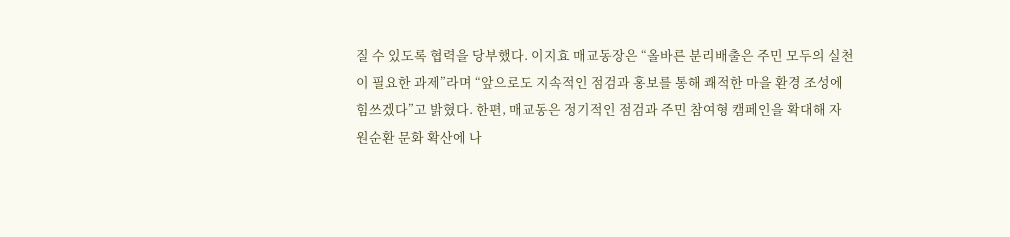질 수 있도록 협력을 당부했다. 이지효 매교동장은 “올바른 분리배출은 주민 모두의 실천이 필요한 과제”라며 “앞으로도 지속적인 점검과 홍보를 통해 쾌적한 마을 환경 조성에 힘쓰겠다”고 밝혔다. 한편, 매교동은 정기적인 점검과 주민 참여형 캠페인을 확대해 자원순환 문화 확산에 나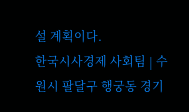설 계획이다.
한국시사경제 사회팀 | 수원시 팔달구 행궁동 경기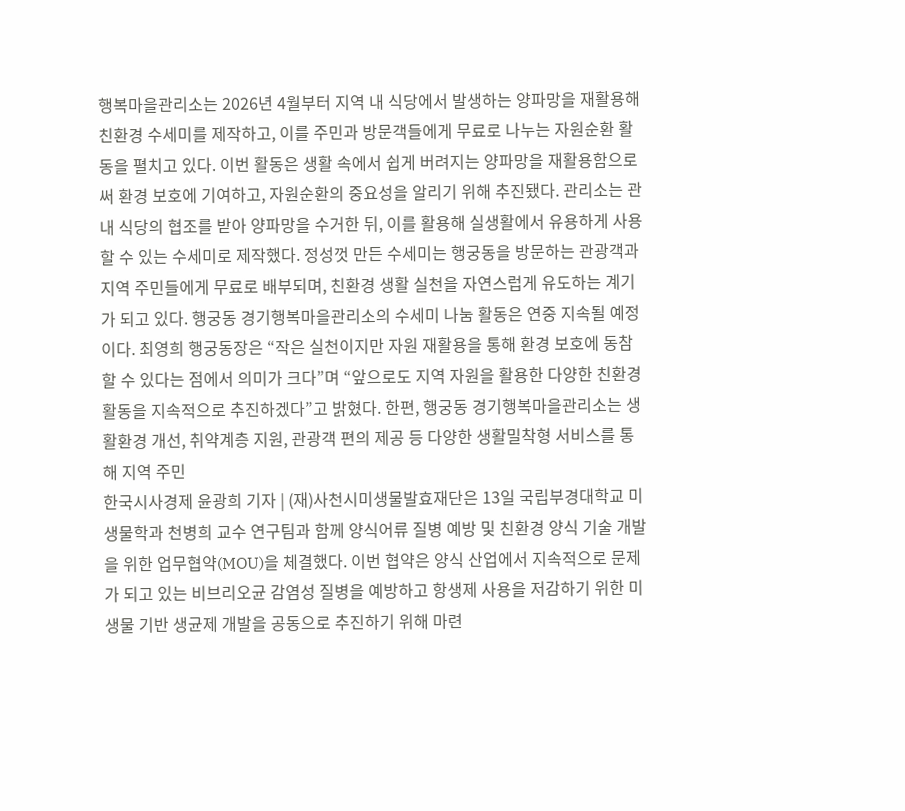행복마을관리소는 2026년 4월부터 지역 내 식당에서 발생하는 양파망을 재활용해 친환경 수세미를 제작하고, 이를 주민과 방문객들에게 무료로 나누는 자원순환 활동을 펼치고 있다. 이번 활동은 생활 속에서 쉽게 버려지는 양파망을 재활용함으로써 환경 보호에 기여하고, 자원순환의 중요성을 알리기 위해 추진됐다. 관리소는 관내 식당의 협조를 받아 양파망을 수거한 뒤, 이를 활용해 실생활에서 유용하게 사용할 수 있는 수세미로 제작했다. 정성껏 만든 수세미는 행궁동을 방문하는 관광객과 지역 주민들에게 무료로 배부되며, 친환경 생활 실천을 자연스럽게 유도하는 계기가 되고 있다. 행궁동 경기행복마을관리소의 수세미 나눔 활동은 연중 지속될 예정이다. 최영희 행궁동장은 “작은 실천이지만 자원 재활용을 통해 환경 보호에 동참할 수 있다는 점에서 의미가 크다”며 “앞으로도 지역 자원을 활용한 다양한 친환경 활동을 지속적으로 추진하겠다”고 밝혔다. 한편, 행궁동 경기행복마을관리소는 생활환경 개선, 취약계층 지원, 관광객 편의 제공 등 다양한 생활밀착형 서비스를 통해 지역 주민
한국시사경제 윤광희 기자 | (재)사천시미생물발효재단은 13일 국립부경대학교 미생물학과 천병희 교수 연구팀과 함께 양식어류 질병 예방 및 친환경 양식 기술 개발을 위한 업무협약(MOU)을 체결했다. 이번 협약은 양식 산업에서 지속적으로 문제가 되고 있는 비브리오균 감염성 질병을 예방하고 항생제 사용을 저감하기 위한 미생물 기반 생균제 개발을 공동으로 추진하기 위해 마련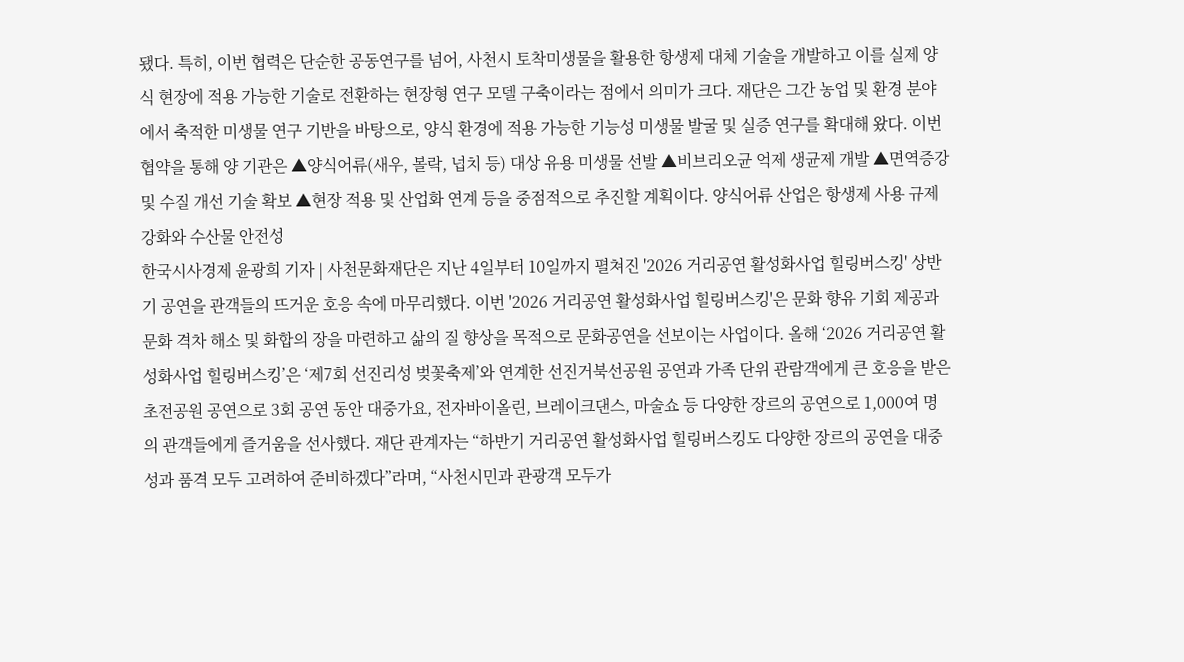됐다. 특히, 이번 협력은 단순한 공동연구를 넘어, 사천시 토착미생물을 활용한 항생제 대체 기술을 개발하고 이를 실제 양식 현장에 적용 가능한 기술로 전환하는 현장형 연구 모델 구축이라는 점에서 의미가 크다. 재단은 그간 농업 및 환경 분야에서 축적한 미생물 연구 기반을 바탕으로, 양식 환경에 적용 가능한 기능성 미생물 발굴 및 실증 연구를 확대해 왔다. 이번 협약을 통해 양 기관은 ▲양식어류(새우, 볼락, 넙치 등) 대상 유용 미생물 선발 ▲비브리오균 억제 생균제 개발 ▲면역증강 및 수질 개선 기술 확보 ▲현장 적용 및 산업화 연계 등을 중점적으로 추진할 계획이다. 양식어류 산업은 항생제 사용 규제 강화와 수산물 안전성
한국시사경제 윤광희 기자 | 사천문화재단은 지난 4일부터 10일까지 펼쳐진 '2026 거리공연 활성화사업 힐링버스킹' 상반기 공연을 관객들의 뜨거운 호응 속에 마무리했다. 이번 '2026 거리공연 활성화사업 힐링버스킹'은 문화 향유 기회 제공과 문화 격차 해소 및 화합의 장을 마련하고 삶의 질 향상을 목적으로 문화공연을 선보이는 사업이다. 올해 ‘2026 거리공연 활성화사업 힐링버스킹’은 ‘제7회 선진리성 벚꽃축제’와 연계한 선진거북선공원 공연과 가족 단위 관람객에게 큰 호응을 받은 초전공원 공연으로 3회 공연 동안 대중가요, 전자바이올린, 브레이크댄스, 마술쇼 등 다양한 장르의 공연으로 1,000여 명의 관객들에게 즐거움을 선사했다. 재단 관계자는 “하반기 거리공연 활성화사업 힐링버스킹도 다양한 장르의 공연을 대중성과 품격 모두 고려하여 준비하겠다”라며, “사천시민과 관광객 모두가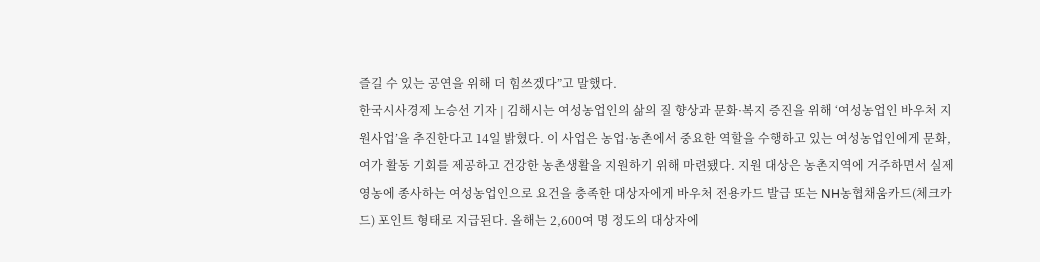즐길 수 있는 공연을 위해 더 힘쓰겠다”고 말했다.
한국시사경제 노승선 기자 | 김해시는 여성농업인의 삶의 질 향상과 문화·복지 증진을 위해 ‘여성농업인 바우처 지원사업’을 추진한다고 14일 밝혔다. 이 사업은 농업·농촌에서 중요한 역할을 수행하고 있는 여성농업인에게 문화, 여가 활동 기회를 제공하고 건강한 농촌생활을 지원하기 위해 마련됐다. 지원 대상은 농촌지역에 거주하면서 실제 영농에 종사하는 여성농업인으로 요건을 충족한 대상자에게 바우처 전용카드 발급 또는 NH농협채움카드(체크카드) 포인트 형태로 지급된다. 올해는 2,600여 명 정도의 대상자에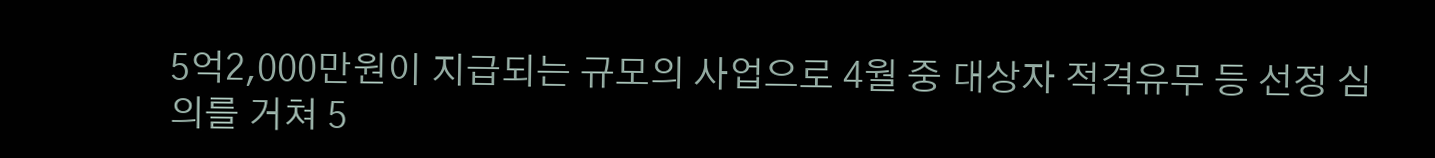5억2,000만원이 지급되는 규모의 사업으로 4월 중 대상자 적격유무 등 선정 심의를 거쳐 5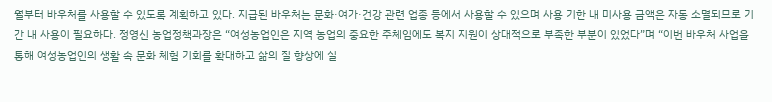월부터 바우처를 사용할 수 있도록 계획하고 있다. 지급된 바우처는 문화·여가·건강 관련 업종 등에서 사용할 수 있으며 사용 기한 내 미사용 금액은 자동 소멸되므로 기간 내 사용이 필요하다. 정영신 농업정책과장은 “여성농업인은 지역 농업의 중요한 주체임에도 복지 지원이 상대적으로 부족한 부분이 있었다”며 “이번 바우처 사업을 통해 여성농업인의 생활 속 문화 체험 기회를 확대하고 삶의 질 향상에 실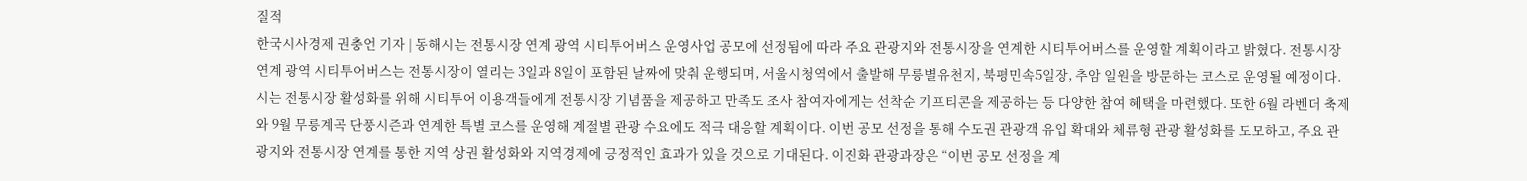질적
한국시사경제 권충언 기자 | 동해시는 전통시장 연계 광역 시티투어버스 운영사업 공모에 선정됨에 따라 주요 관광지와 전통시장을 연계한 시티투어버스를 운영할 계획이라고 밝혔다. 전통시장 연계 광역 시티투어버스는 전통시장이 열리는 3일과 8일이 포함된 날짜에 맞춰 운행되며, 서울시청역에서 출발해 무릉별유천지, 북평민속5일장, 추암 일원을 방문하는 코스로 운영될 예정이다. 시는 전통시장 활성화를 위해 시티투어 이용객들에게 전통시장 기념품을 제공하고 만족도 조사 참여자에게는 선착순 기프티콘을 제공하는 등 다양한 참여 혜택을 마련했다. 또한 6월 라벤더 축제와 9월 무릉계곡 단풍시즌과 연계한 특별 코스를 운영해 계절별 관광 수요에도 적극 대응할 계획이다. 이번 공모 선정을 통해 수도권 관광객 유입 확대와 체류형 관광 활성화를 도모하고, 주요 관광지와 전통시장 연계를 통한 지역 상권 활성화와 지역경제에 긍정적인 효과가 있을 것으로 기대된다. 이진화 관광과장은 “이번 공모 선정을 계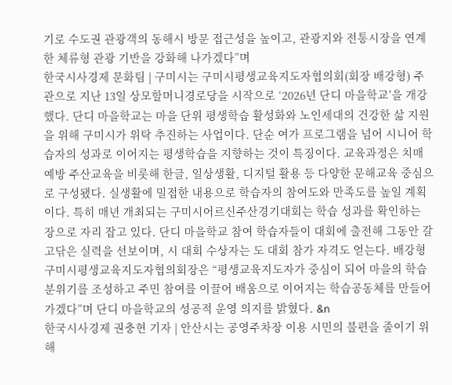기로 수도권 관광객의 동해시 방문 접근성을 높이고, 관광지와 전통시장을 연계한 체류형 관광 기반을 강화해 나가겠다”며
한국시사경제 문화팀 | 구미시는 구미시평생교육지도자협의회(회장 배강형) 주관으로 지난 13일 상모할머니경로당을 시작으로 ‘2026년 단디 마을학교’을 개강했다. 단디 마을학교는 마을 단위 평생학습 활성화와 노인세대의 건강한 삶 지원을 위해 구미시가 위탁 추진하는 사업이다. 단순 여가 프로그램을 넘어 시니어 학습자의 성과로 이어지는 평생학습을 지향하는 것이 특징이다. 교육과정은 치매예방 주산교육을 비롯해 한글, 일상생활, 디지털 활용 등 다양한 문해교육 중심으로 구성됐다. 실생활에 밀접한 내용으로 학습자의 참여도와 만족도를 높일 계획이다. 특히 매년 개최되는 구미시어르신주산경기대회는 학습 성과를 확인하는 장으로 자리 잡고 있다. 단디 마을학교 참여 학습자들이 대회에 출전해 그동안 갈고닦은 실력을 선보이며, 시 대회 수상자는 도 대회 참가 자격도 얻는다. 배강형 구미시평생교육지도자협의회장은 “평생교육지도자가 중심이 되어 마을의 학습 분위기를 조성하고 주민 참여를 이끌어 배움으로 이어지는 학습공동체를 만들어가겠다”며 단디 마을학교의 성공적 운영 의지를 밝혔다. &n
한국시사경제 권충현 기자 | 안산시는 공영주차장 이용 시민의 불편을 줄이기 위해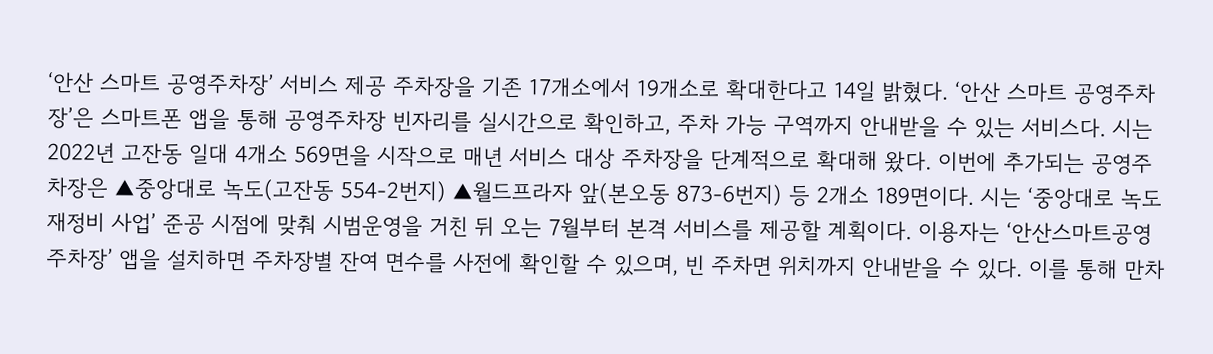‘안산 스마트 공영주차장’ 서비스 제공 주차장을 기존 17개소에서 19개소로 확대한다고 14일 밝혔다. ‘안산 스마트 공영주차장’은 스마트폰 앱을 통해 공영주차장 빈자리를 실시간으로 확인하고, 주차 가능 구역까지 안내받을 수 있는 서비스다. 시는 2022년 고잔동 일대 4개소 569면을 시작으로 매년 서비스 대상 주차장을 단계적으로 확대해 왔다. 이번에 추가되는 공영주차장은 ▲중앙대로 녹도(고잔동 554-2번지) ▲월드프라자 앞(본오동 873-6번지) 등 2개소 189면이다. 시는 ‘중앙대로 녹도 재정비 사업’ 준공 시점에 맞춰 시범운영을 거친 뒤 오는 7월부터 본격 서비스를 제공할 계획이다. 이용자는 ‘안산스마트공영주차장’ 앱을 설치하면 주차장별 잔여 면수를 사전에 확인할 수 있으며, 빈 주차면 위치까지 안내받을 수 있다. 이를 통해 만차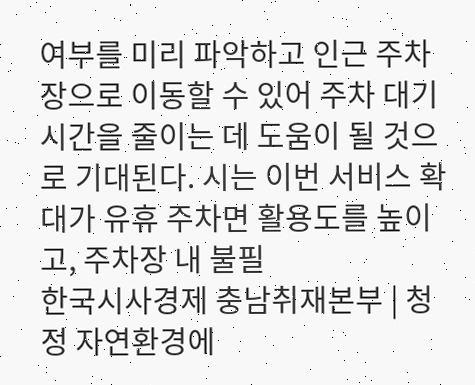여부를 미리 파악하고 인근 주차장으로 이동할 수 있어 주차 대기 시간을 줄이는 데 도움이 될 것으로 기대된다. 시는 이번 서비스 확대가 유휴 주차면 활용도를 높이고, 주차장 내 불필
한국시사경제 충남취재본부 | 청정 자연환경에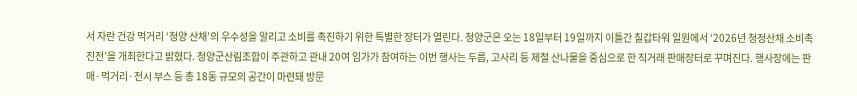서 자란 건강 먹거리 ‘청양 산채’의 우수성을 알리고 소비를 촉진하기 위한 특별한 장터가 열린다. 청양군은 오는 18일부터 19일까지 이틀간 칠갑타워 일원에서 ‘2026년 청정산채 소비촉진전’을 개최한다고 밝혔다. 청양군산림조합이 주관하고 관내 20여 임가가 참여하는 이번 행사는 두릅, 고사리 등 제철 산나물을 중심으로 한 직거래 판매장터로 꾸며진다. 행사장에는 판매·먹거리·전시 부스 등 총 18동 규모의 공간이 마련돼 방문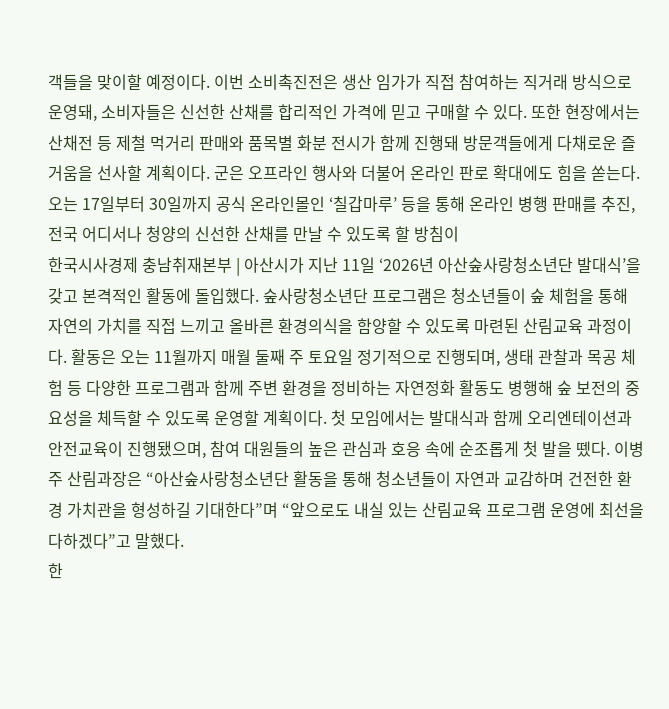객들을 맞이할 예정이다. 이번 소비촉진전은 생산 임가가 직접 참여하는 직거래 방식으로 운영돼, 소비자들은 신선한 산채를 합리적인 가격에 믿고 구매할 수 있다. 또한 현장에서는 산채전 등 제철 먹거리 판매와 품목별 화분 전시가 함께 진행돼 방문객들에게 다채로운 즐거움을 선사할 계획이다. 군은 오프라인 행사와 더불어 온라인 판로 확대에도 힘을 쏟는다. 오는 17일부터 30일까지 공식 온라인몰인 ‘칠갑마루’ 등을 통해 온라인 병행 판매를 추진, 전국 어디서나 청양의 신선한 산채를 만날 수 있도록 할 방침이
한국시사경제 충남취재본부 | 아산시가 지난 11일 ‘2026년 아산숲사랑청소년단 발대식’을 갖고 본격적인 활동에 돌입했다. 숲사랑청소년단 프로그램은 청소년들이 숲 체험을 통해 자연의 가치를 직접 느끼고 올바른 환경의식을 함양할 수 있도록 마련된 산림교육 과정이다. 활동은 오는 11월까지 매월 둘째 주 토요일 정기적으로 진행되며, 생태 관찰과 목공 체험 등 다양한 프로그램과 함께 주변 환경을 정비하는 자연정화 활동도 병행해 숲 보전의 중요성을 체득할 수 있도록 운영할 계획이다. 첫 모임에서는 발대식과 함께 오리엔테이션과 안전교육이 진행됐으며, 참여 대원들의 높은 관심과 호응 속에 순조롭게 첫 발을 뗐다. 이병주 산림과장은 “아산숲사랑청소년단 활동을 통해 청소년들이 자연과 교감하며 건전한 환경 가치관을 형성하길 기대한다”며 “앞으로도 내실 있는 산림교육 프로그램 운영에 최선을 다하겠다”고 말했다.
한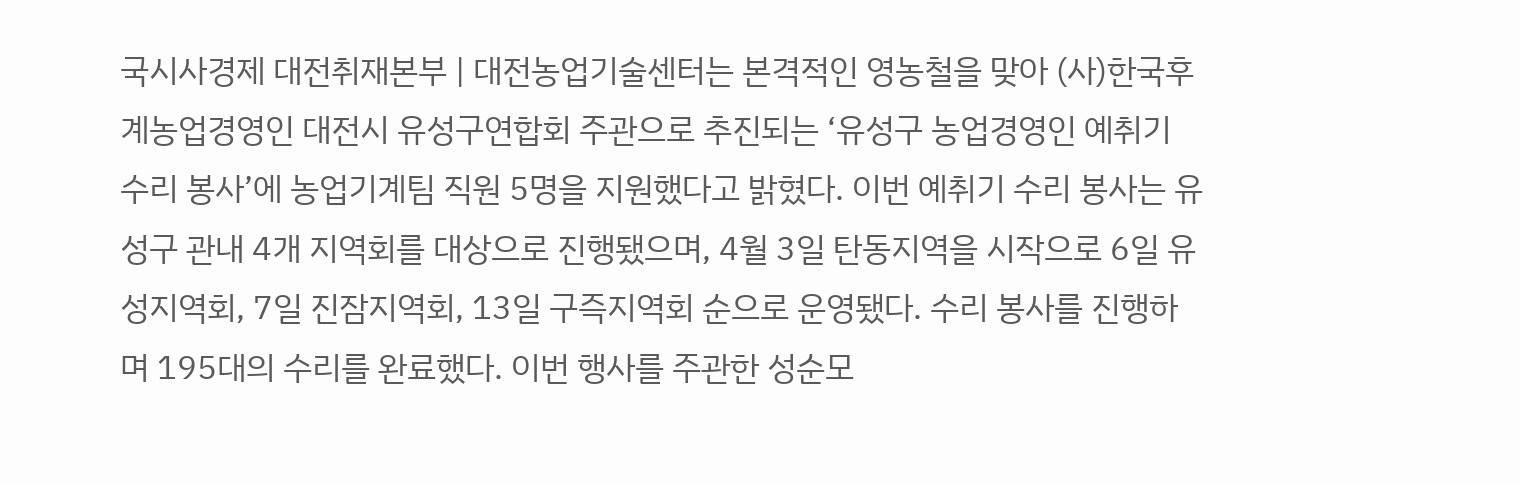국시사경제 대전취재본부 | 대전농업기술센터는 본격적인 영농철을 맞아 (사)한국후계농업경영인 대전시 유성구연합회 주관으로 추진되는 ‘유성구 농업경영인 예취기 수리 봉사’에 농업기계팀 직원 5명을 지원했다고 밝혔다. 이번 예취기 수리 봉사는 유성구 관내 4개 지역회를 대상으로 진행됐으며, 4월 3일 탄동지역을 시작으로 6일 유성지역회, 7일 진잠지역회, 13일 구즉지역회 순으로 운영됐다. 수리 봉사를 진행하며 195대의 수리를 완료했다. 이번 행사를 주관한 성순모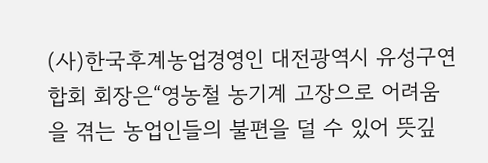(사)한국후계농업경영인 대전광역시 유성구연합회 회장은“영농철 농기계 고장으로 어려움을 겪는 농업인들의 불편을 덜 수 있어 뜻깊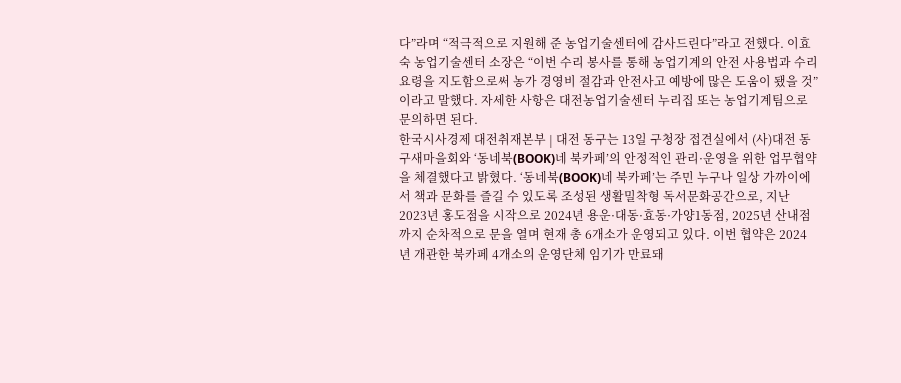다”라며 “적극적으로 지원해 준 농업기술센터에 감사드린다”라고 전했다. 이효숙 농업기술센터 소장은 “이번 수리 봉사를 통해 농업기계의 안전 사용법과 수리 요령을 지도함으로써 농가 경영비 절감과 안전사고 예방에 많은 도움이 됐을 것”이라고 말했다. 자세한 사항은 대전농업기술센터 누리집 또는 농업기계팀으로 문의하면 된다.
한국시사경제 대전취재본부 | 대전 동구는 13일 구청장 접견실에서 (사)대전 동구새마을회와 ‘동네북(BOOK)네 북카페’의 안정적인 관리·운영을 위한 업무협약을 체결했다고 밝혔다. ‘동네북(BOOK)네 북카페’는 주민 누구나 일상 가까이에서 책과 문화를 즐길 수 있도록 조성된 생활밀착형 독서문화공간으로, 지난 2023년 홍도점을 시작으로 2024년 용운·대동·효동·가양1동점, 2025년 산내점까지 순차적으로 문을 열며 현재 총 6개소가 운영되고 있다. 이번 협약은 2024년 개관한 북카페 4개소의 운영단체 임기가 만료돼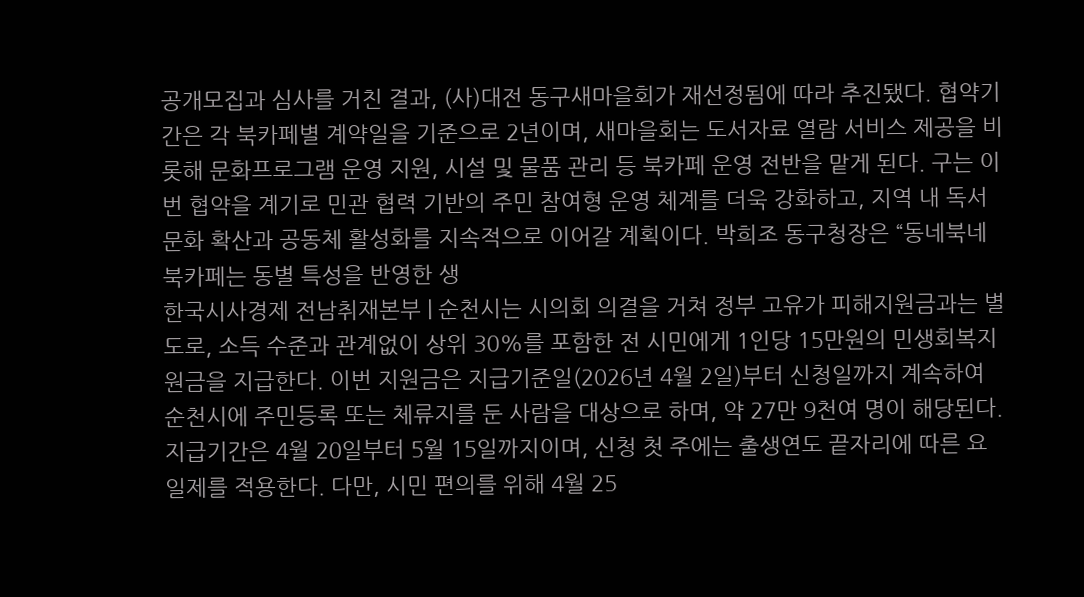공개모집과 심사를 거친 결과, (사)대전 동구새마을회가 재선정됨에 따라 추진됐다. 협약기간은 각 북카페별 계약일을 기준으로 2년이며, 새마을회는 도서자료 열람 서비스 제공을 비롯해 문화프로그램 운영 지원, 시설 및 물품 관리 등 북카페 운영 전반을 맡게 된다. 구는 이번 협약을 계기로 민관 협력 기반의 주민 참여형 운영 체계를 더욱 강화하고, 지역 내 독서문화 확산과 공동체 활성화를 지속적으로 이어갈 계획이다. 박희조 동구청장은 “동네북네 북카페는 동별 특성을 반영한 생
한국시사경제 전남취재본부 | 순천시는 시의회 의결을 거쳐 정부 고유가 피해지원금과는 별도로, 소득 수준과 관계없이 상위 30%를 포함한 전 시민에게 1인당 15만원의 민생회복지원금을 지급한다. 이번 지원금은 지급기준일(2026년 4월 2일)부터 신청일까지 계속하여 순천시에 주민등록 또는 체류지를 둔 사람을 대상으로 하며, 약 27만 9천여 명이 해당된다. 지급기간은 4월 20일부터 5월 15일까지이며, 신청 첫 주에는 출생연도 끝자리에 따른 요일제를 적용한다. 다만, 시민 편의를 위해 4월 25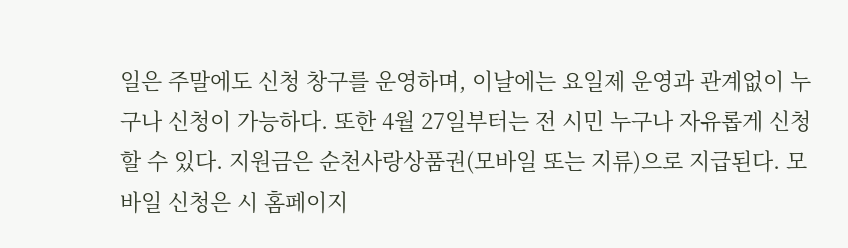일은 주말에도 신청 창구를 운영하며, 이날에는 요일제 운영과 관계없이 누구나 신청이 가능하다. 또한 4월 27일부터는 전 시민 누구나 자유롭게 신청할 수 있다. 지원금은 순천사랑상품권(모바일 또는 지류)으로 지급된다. 모바일 신청은 시 홈페이지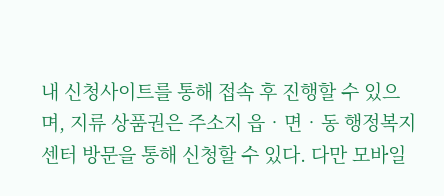내 신청사이트를 통해 접속 후 진행할 수 있으며, 지류 상품권은 주소지 읍‧면‧동 행정복지센터 방문을 통해 신청할 수 있다. 다만 모바일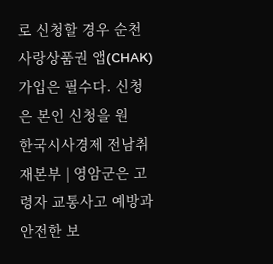로 신청할 경우 순천사랑상품권 앱(CHAK) 가입은 필수다. 신청은 본인 신청을 원
한국시사경제 전남취재본부 | 영암군은 고령자 교통사고 예방과 안전한 보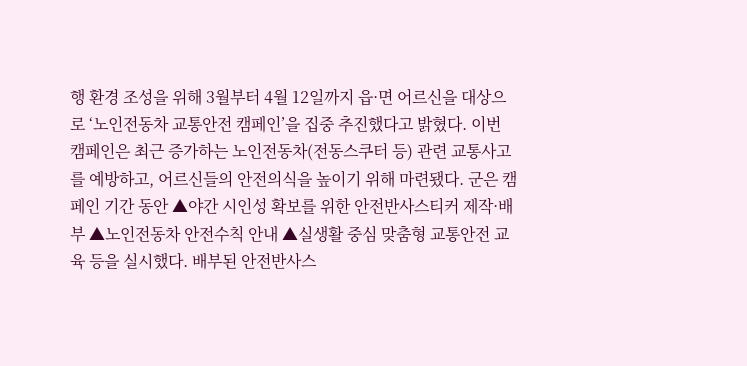행 환경 조성을 위해 3월부터 4월 12일까지 읍·면 어르신을 대상으로 ‘노인전동차 교통안전 캠페인’을 집중 추진했다고 밝혔다. 이번 캠페인은 최근 증가하는 노인전동차(전동스쿠터 등) 관련 교통사고를 예방하고, 어르신들의 안전의식을 높이기 위해 마련됐다. 군은 캠페인 기간 동안 ▲야간 시인성 확보를 위한 안전반사스티커 제작·배부 ▲노인전동차 안전수칙 안내 ▲실생활 중심 맞춤형 교통안전 교육 등을 실시했다. 배부된 안전반사스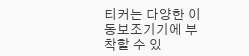티커는 다양한 이동보조기기에 부착할 수 있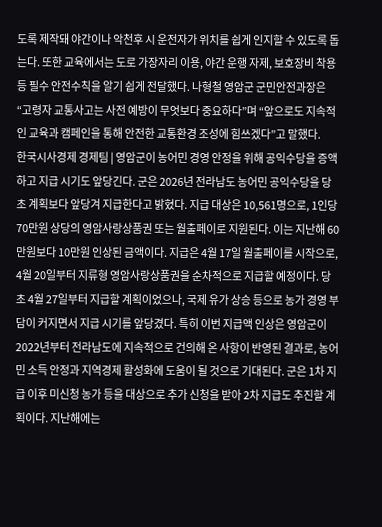도록 제작돼 야간이나 악천후 시 운전자가 위치를 쉽게 인지할 수 있도록 돕는다. 또한 교육에서는 도로 가장자리 이용, 야간 운행 자제, 보호장비 착용 등 필수 안전수칙을 알기 쉽게 전달했다. 나형철 영암군 군민안전과장은 “고령자 교통사고는 사전 예방이 무엇보다 중요하다”며 “앞으로도 지속적인 교육과 캠페인을 통해 안전한 교통환경 조성에 힘쓰겠다”고 말했다.
한국시사경제 경제팀 | 영암군이 농어민 경영 안정을 위해 공익수당을 증액하고 지급 시기도 앞당긴다. 군은 2026년 전라남도 농어민 공익수당을 당초 계획보다 앞당겨 지급한다고 밝혔다. 지급 대상은 10,561명으로, 1인당 70만원 상당의 영암사랑상품권 또는 월출페이로 지원된다. 이는 지난해 60만원보다 10만원 인상된 금액이다. 지급은 4월 17일 월출페이를 시작으로, 4월 20일부터 지류형 영암사랑상품권을 순차적으로 지급할 예정이다. 당초 4월 27일부터 지급할 계획이었으나, 국제 유가 상승 등으로 농가 경영 부담이 커지면서 지급 시기를 앞당겼다. 특히 이번 지급액 인상은 영암군이 2022년부터 전라남도에 지속적으로 건의해 온 사항이 반영된 결과로, 농어민 소득 안정과 지역경제 활성화에 도움이 될 것으로 기대된다. 군은 1차 지급 이후 미신청 농가 등을 대상으로 추가 신청을 받아 2차 지급도 추진할 계획이다. 지난해에는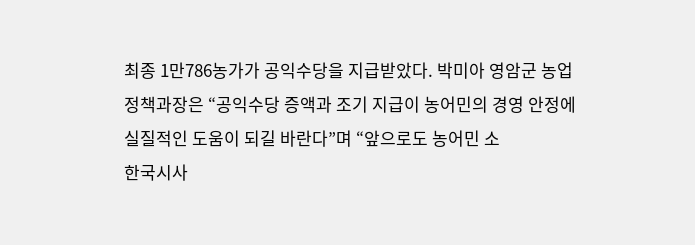최종 1만786농가가 공익수당을 지급받았다. 박미아 영암군 농업정책과장은 “공익수당 증액과 조기 지급이 농어민의 경영 안정에 실질적인 도움이 되길 바란다”며 “앞으로도 농어민 소
한국시사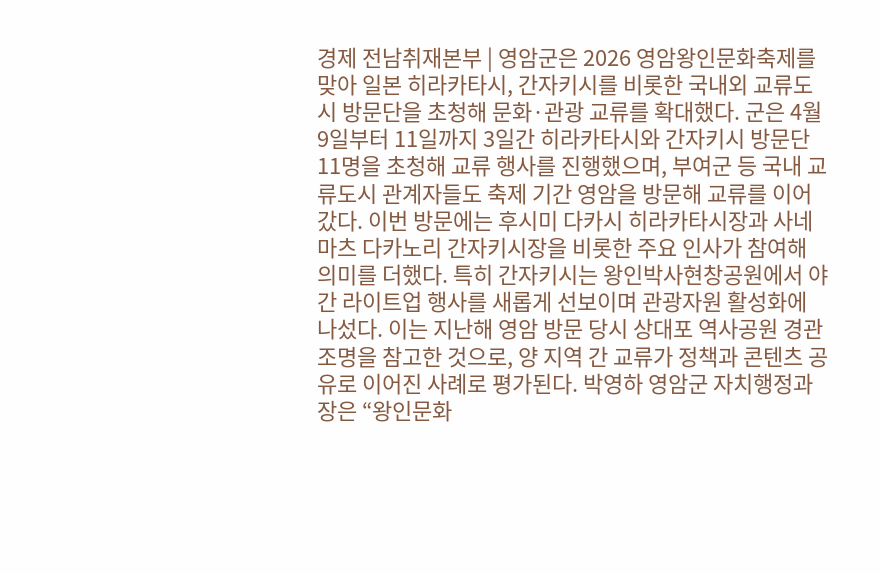경제 전남취재본부 | 영암군은 2026 영암왕인문화축제를 맞아 일본 히라카타시, 간자키시를 비롯한 국내외 교류도시 방문단을 초청해 문화·관광 교류를 확대했다. 군은 4월 9일부터 11일까지 3일간 히라카타시와 간자키시 방문단 11명을 초청해 교류 행사를 진행했으며, 부여군 등 국내 교류도시 관계자들도 축제 기간 영암을 방문해 교류를 이어갔다. 이번 방문에는 후시미 다카시 히라카타시장과 사네마츠 다카노리 간자키시장을 비롯한 주요 인사가 참여해 의미를 더했다. 특히 간자키시는 왕인박사현창공원에서 야간 라이트업 행사를 새롭게 선보이며 관광자원 활성화에 나섰다. 이는 지난해 영암 방문 당시 상대포 역사공원 경관조명을 참고한 것으로, 양 지역 간 교류가 정책과 콘텐츠 공유로 이어진 사례로 평가된다. 박영하 영암군 자치행정과장은 “왕인문화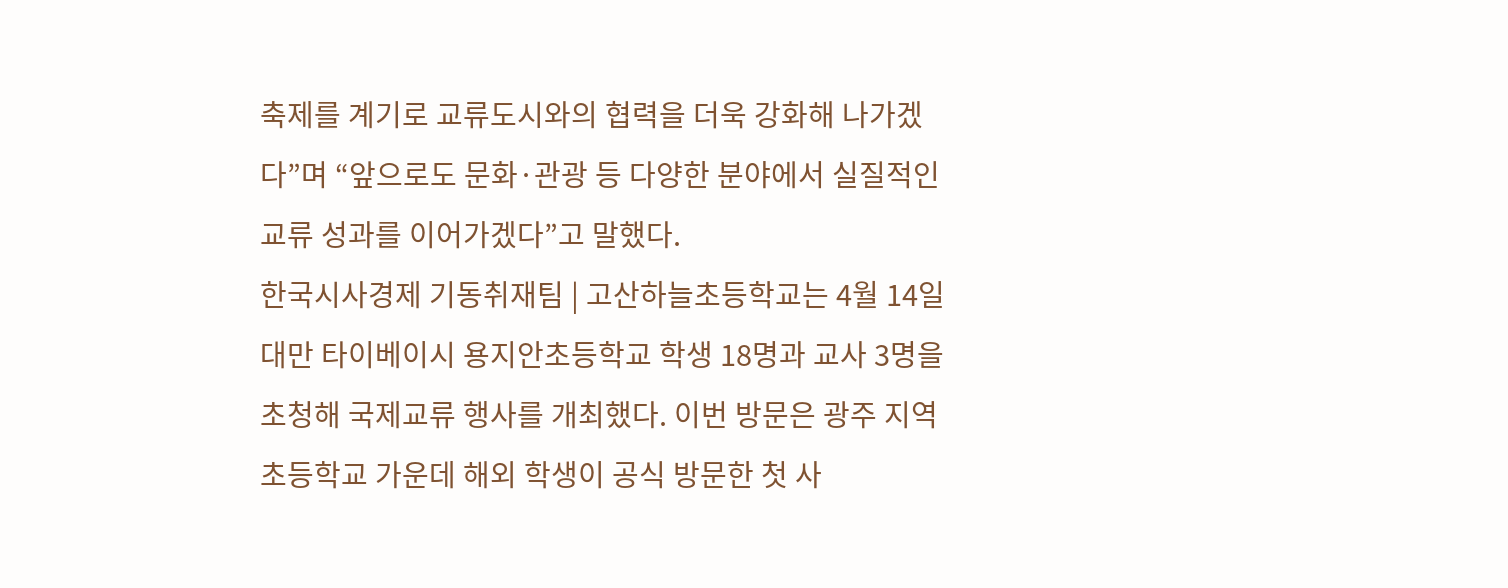축제를 계기로 교류도시와의 협력을 더욱 강화해 나가겠다”며 “앞으로도 문화·관광 등 다양한 분야에서 실질적인 교류 성과를 이어가겠다”고 말했다.
한국시사경제 기동취재팀 | 고산하늘초등학교는 4월 14일 대만 타이베이시 용지안초등학교 학생 18명과 교사 3명을 초청해 국제교류 행사를 개최했다. 이번 방문은 광주 지역 초등학교 가운데 해외 학생이 공식 방문한 첫 사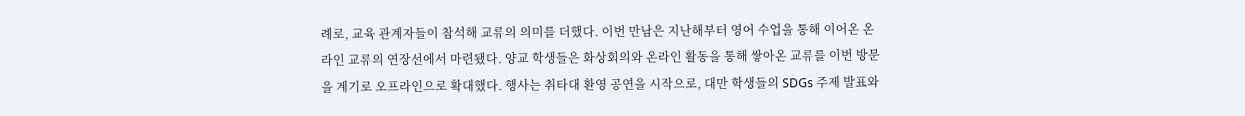례로, 교육 관계자들이 참석해 교류의 의미를 더했다. 이번 만남은 지난해부터 영어 수업을 통해 이어온 온라인 교류의 연장선에서 마련됐다. 양교 학생들은 화상회의와 온라인 활동을 통해 쌓아온 교류를 이번 방문을 계기로 오프라인으로 확대했다. 행사는 취타대 환영 공연을 시작으로, 대만 학생들의 SDGs 주제 발표와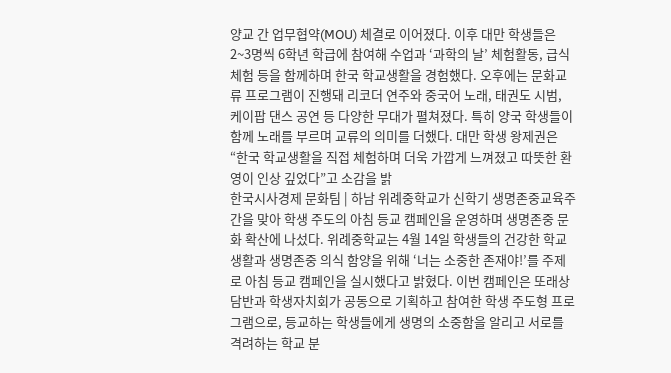양교 간 업무협약(MOU) 체결로 이어졌다. 이후 대만 학생들은 2~3명씩 6학년 학급에 참여해 수업과 ‘과학의 날’ 체험활동, 급식 체험 등을 함께하며 한국 학교생활을 경험했다. 오후에는 문화교류 프로그램이 진행돼 리코더 연주와 중국어 노래, 태권도 시범, 케이팝 댄스 공연 등 다양한 무대가 펼쳐졌다. 특히 양국 학생들이 함께 노래를 부르며 교류의 의미를 더했다. 대만 학생 왕제권은 “한국 학교생활을 직접 체험하며 더욱 가깝게 느껴졌고 따뜻한 환영이 인상 깊었다”고 소감을 밝
한국시사경제 문화팀 | 하남 위례중학교가 신학기 생명존중교육주간을 맞아 학생 주도의 아침 등교 캠페인을 운영하며 생명존중 문화 확산에 나섰다. 위례중학교는 4월 14일 학생들의 건강한 학교생활과 생명존중 의식 함양을 위해 ‘너는 소중한 존재야!’를 주제로 아침 등교 캠페인을 실시했다고 밝혔다. 이번 캠페인은 또래상담반과 학생자치회가 공동으로 기획하고 참여한 학생 주도형 프로그램으로, 등교하는 학생들에게 생명의 소중함을 알리고 서로를 격려하는 학교 분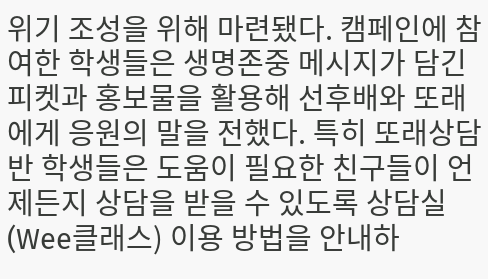위기 조성을 위해 마련됐다. 캠페인에 참여한 학생들은 생명존중 메시지가 담긴 피켓과 홍보물을 활용해 선후배와 또래에게 응원의 말을 전했다. 특히 또래상담반 학생들은 도움이 필요한 친구들이 언제든지 상담을 받을 수 있도록 상담실(Wee클래스) 이용 방법을 안내하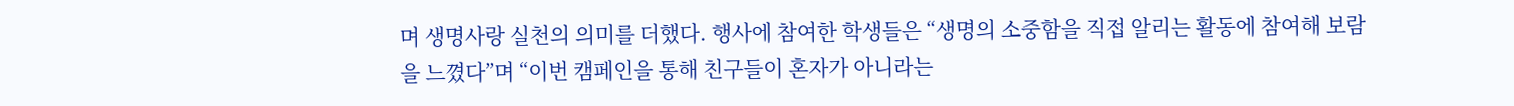며 생명사랑 실천의 의미를 더했다. 행사에 참여한 학생들은 “생명의 소중함을 직접 알리는 활동에 참여해 보람을 느꼈다”며 “이번 캠페인을 통해 친구들이 혼자가 아니라는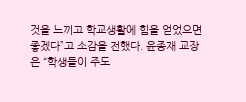것을 느끼고 학교생활에 힘을 얻었으면 좋겠다”고 소감을 전했다. 윤종재 교장은 “학생들이 주도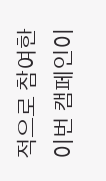적으로 참여한 이번 캠페인이